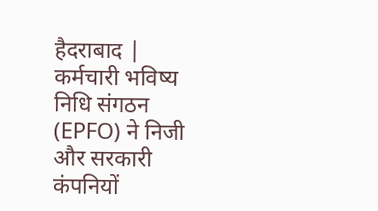हैदराबाद | कर्मचारी भविष्य निधि संगठन (EPFO) ने निजी और सरकारी कंपनियों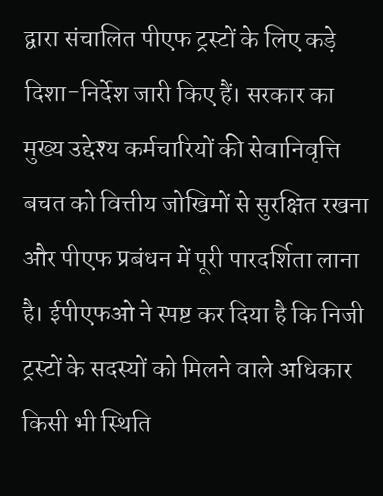द्वारा संचालित पीएफ ट्रस्टों के लिए कड़े दिशा-निर्देश जारी किए हैं। सरकार का मुख्य उद्देश्य कर्मचारियों की सेवानिवृत्ति बचत को वित्तीय जोखिमों से सुरक्षित रखना और पीएफ प्रबंधन में पूरी पारदर्शिता लाना है। ईपीएफओ ने स्पष्ट कर दिया है कि निजी ट्रस्टों के सदस्यों को मिलने वाले अधिकार किसी भी स्थिति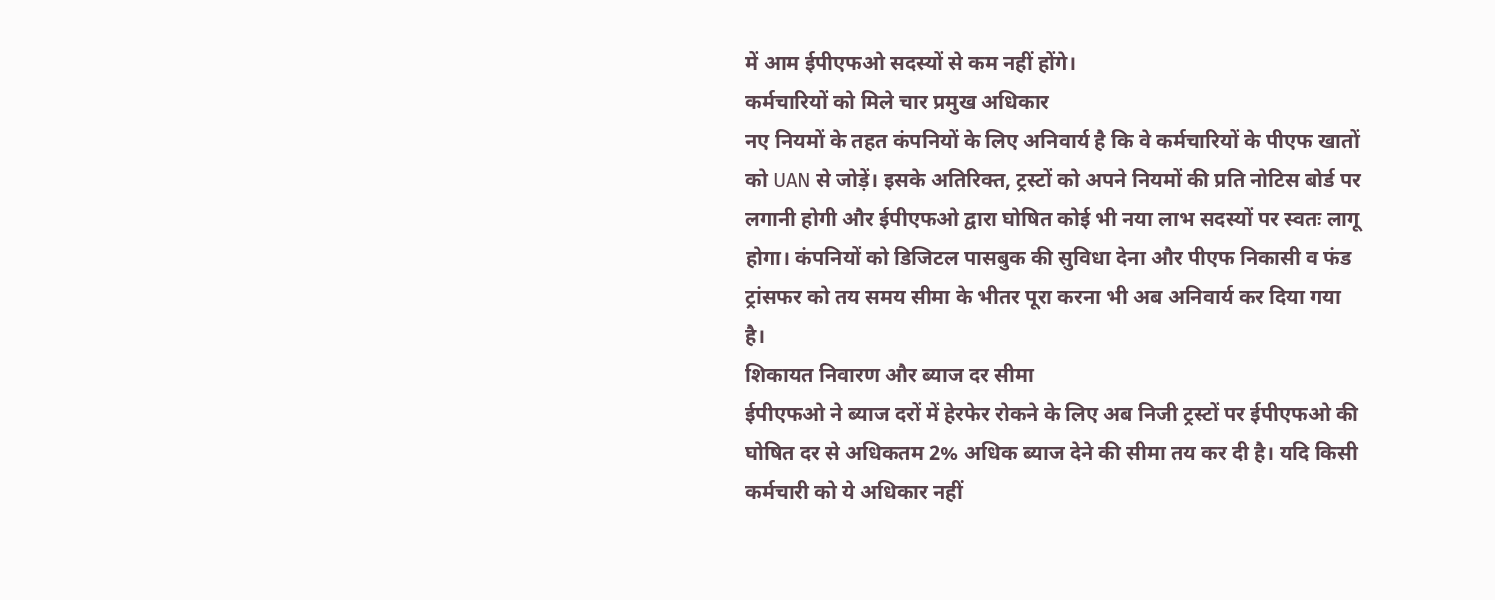में आम ईपीएफओ सदस्यों से कम नहीं होंगे।
कर्मचारियों को मिले चार प्रमुख अधिकार
नए नियमों के तहत कंपनियों के लिए अनिवार्य है कि वे कर्मचारियों के पीएफ खातों को UAN से जोड़ें। इसके अतिरिक्त, ट्रस्टों को अपने नियमों की प्रति नोटिस बोर्ड पर लगानी होगी और ईपीएफओ द्वारा घोषित कोई भी नया लाभ सदस्यों पर स्वतः लागू होगा। कंपनियों को डिजिटल पासबुक की सुविधा देना और पीएफ निकासी व फंड ट्रांसफर को तय समय सीमा के भीतर पूरा करना भी अब अनिवार्य कर दिया गया है।
शिकायत निवारण और ब्याज दर सीमा
ईपीएफओ ने ब्याज दरों में हेरफेर रोकने के लिए अब निजी ट्रस्टों पर ईपीएफओ की घोषित दर से अधिकतम 2% अधिक ब्याज देने की सीमा तय कर दी है। यदि किसी कर्मचारी को ये अधिकार नहीं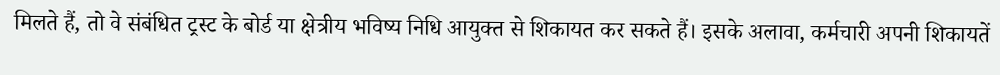मिलते हैं, तो वे संबंधित ट्रस्ट के बोर्ड या क्षेत्रीय भविष्य निधि आयुक्त से शिकायत कर सकते हैं। इसके अलावा, कर्मचारी अपनी शिकायतें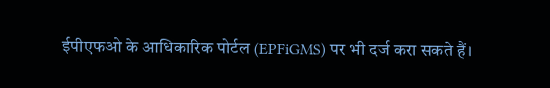ईपीएफओ के आधिकारिक पोर्टल (EPFiGMS) पर भी दर्ज करा सकते हैं।